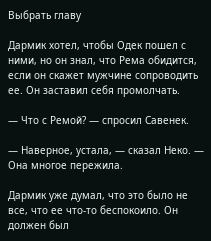Выбрать главу

Дармик хотел, чтобы Одек пошел с ними, но он знал, что Рема обидится, если он скажет мужчине сопроводить ее. Он заставил себя промолчать.

— Что с Ремой? — спросил Савенек.

— Наверное, устала, — сказал Неко. — Она многое пережила.

Дармик уже думал, что это было не все, что ее что-то беспокоило. Он должен был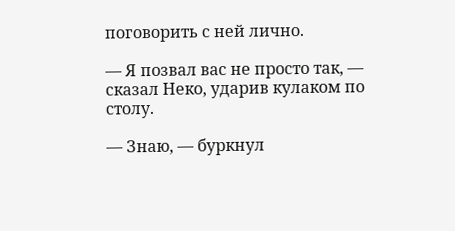поговорить с ней лично.

— Я позвал вас не просто так, — сказал Неко, ударив кулаком по столу.

— Знаю, — буркнул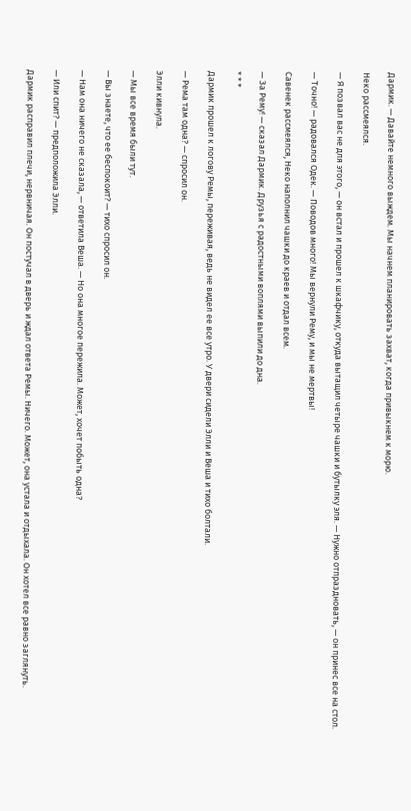Дармик. — Давайте немного выждем. Мы начнем планировать захват, когда привыкнем к морю.

Неко рассмеялся.

— Я позвал вас не для этого, — он встал и прошел к шкафчику, откуда вытащил четыре чашки и бутылку эля. — Нужно отпраздновать, — он принес все на стол.

— Точно! — радовался Одек. — Поводов много! Мы вернули Рему, и мы не мертвы!

Савенек рассмеялся, Неко наполнил чашки до краев и отдал всем.

— За Рему! — сказал Дармик. Друзья с радостными воплями выпили до дна.

* * *

Дармик прошел к логову Ремы, переживая, ведь не видел ее все утро. У двери сидели Элли и Веша и тихо болтали.

— Рема там одна? — спросил он.

Элли кивнула.

— Мы все время были тут.

— Вы знаете, что ее беспокоит? — тихо спросил он.

— Нам она ничего не сказала, — ответила Веша. — Но она многое пережила. Может, хочет побыть одна?

— Или спит? — предположила Элли.

Дармик расправил плечи, нервничая. Он постучал в дверь и ждал ответа Ремы. Ничего. Может, она устала и отдыхала. Он хотел все равно заглянуть.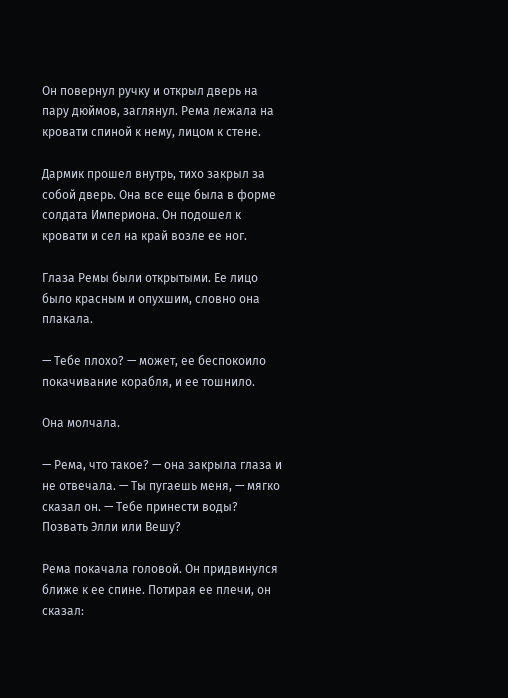Он повернул ручку и открыл дверь на пару дюймов, заглянул. Рема лежала на кровати спиной к нему, лицом к стене.

Дармик прошел внутрь, тихо закрыл за собой дверь. Она все еще была в форме солдата Империона. Он подошел к кровати и сел на край возле ее ног.

Глаза Ремы были открытыми. Ее лицо было красным и опухшим, словно она плакала.

— Тебе плохо? — может, ее беспокоило покачивание корабля, и ее тошнило.

Она молчала.

— Рема, что такое? — она закрыла глаза и не отвечала. — Ты пугаешь меня, — мягко сказал он. — Тебе принести воды? Позвать Элли или Вешу?

Рема покачала головой. Он придвинулся ближе к ее спине. Потирая ее плечи, он сказал: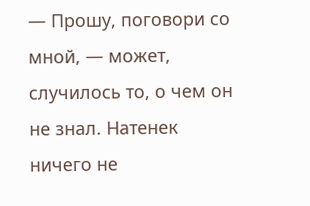— Прошу, поговори со мной, — может, случилось то, о чем он не знал. Натенек ничего не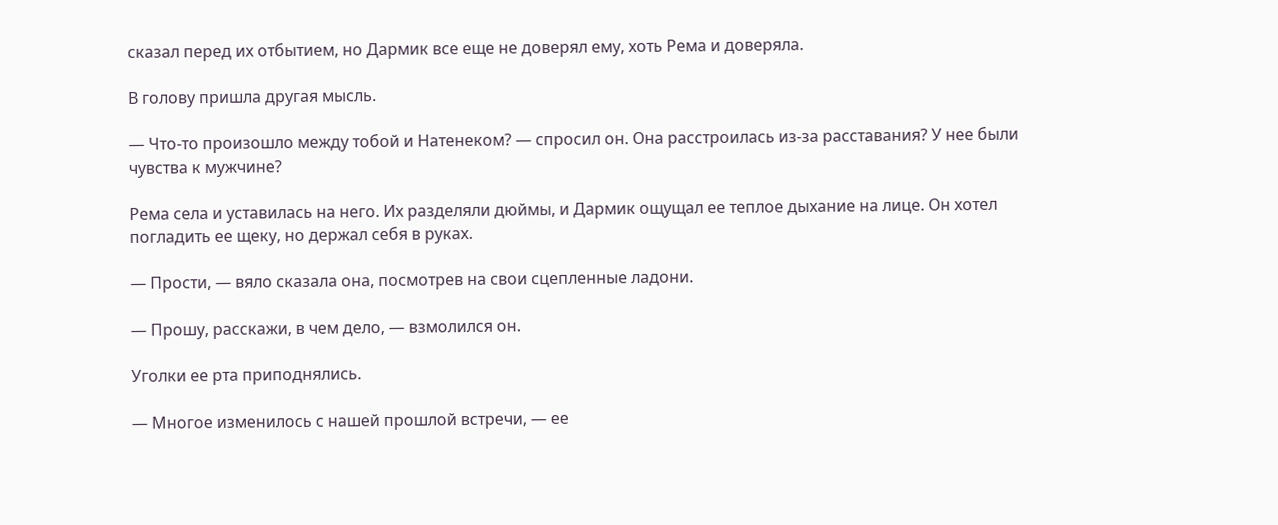сказал перед их отбытием, но Дармик все еще не доверял ему, хоть Рема и доверяла.

В голову пришла другая мысль.

— Что-то произошло между тобой и Натенеком? — спросил он. Она расстроилась из-за расставания? У нее были чувства к мужчине?

Рема села и уставилась на него. Их разделяли дюймы, и Дармик ощущал ее теплое дыхание на лице. Он хотел погладить ее щеку, но держал себя в руках.

— Прости, — вяло сказала она, посмотрев на свои сцепленные ладони.

— Прошу, расскажи, в чем дело, — взмолился он.

Уголки ее рта приподнялись.

— Многое изменилось с нашей прошлой встречи, — ее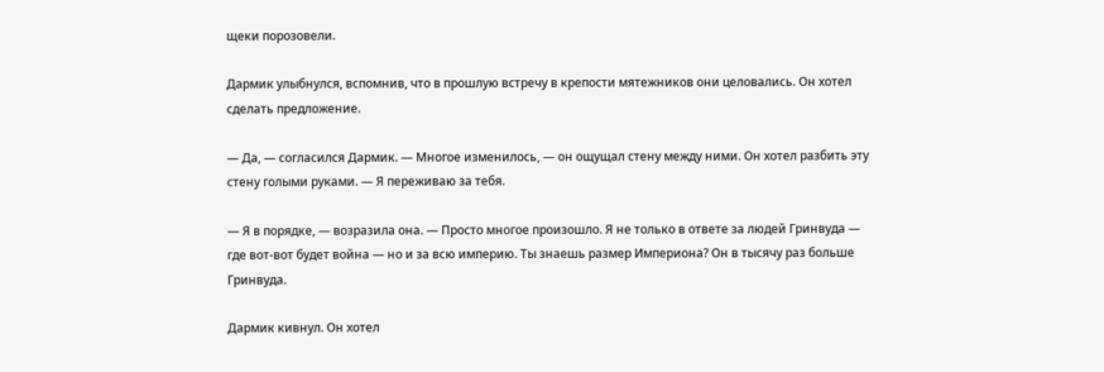щеки порозовели.

Дармик улыбнулся, вспомнив, что в прошлую встречу в крепости мятежников они целовались. Он хотел сделать предложение.

— Да, — согласился Дармик. — Многое изменилось, — он ощущал стену между ними. Он хотел разбить эту стену голыми руками. — Я переживаю за тебя.

— Я в порядке, — возразила она. — Просто многое произошло. Я не только в ответе за людей Гринвуда — где вот-вот будет война — но и за всю империю. Ты знаешь размер Империона? Он в тысячу раз больше Гринвуда.

Дармик кивнул. Он хотел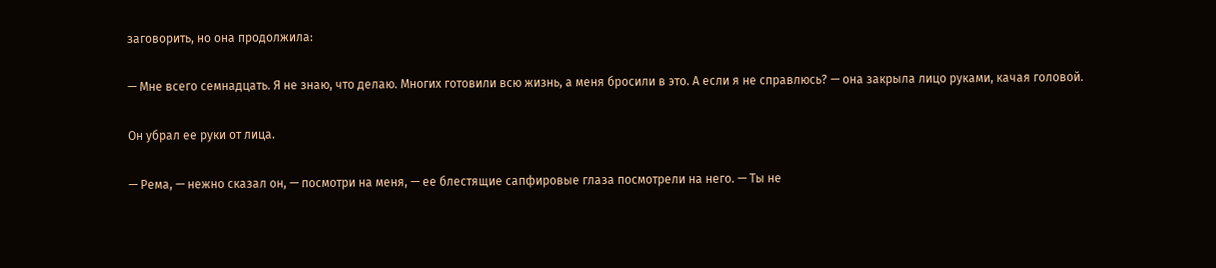заговорить, но она продолжила:

— Мне всего семнадцать. Я не знаю, что делаю. Многих готовили всю жизнь, а меня бросили в это. А если я не справлюсь? — она закрыла лицо руками, качая головой.

Он убрал ее руки от лица.

— Рема, — нежно сказал он, — посмотри на меня, — ее блестящие сапфировые глаза посмотрели на него. — Ты не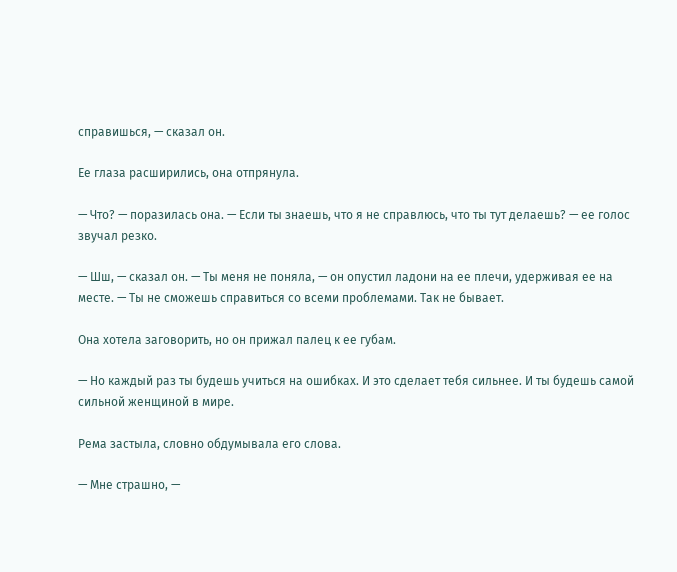справишься, — сказал он.

Ее глаза расширились, она отпрянула.

— Что? — поразилась она. — Если ты знаешь, что я не справлюсь, что ты тут делаешь? — ее голос звучал резко.

— Шш, — сказал он. — Ты меня не поняла, — он опустил ладони на ее плечи, удерживая ее на месте. — Ты не сможешь справиться со всеми проблемами. Так не бывает.

Она хотела заговорить, но он прижал палец к ее губам.

— Но каждый раз ты будешь учиться на ошибках. И это сделает тебя сильнее. И ты будешь самой сильной женщиной в мире.

Рема застыла, словно обдумывала его слова.

— Мне страшно, —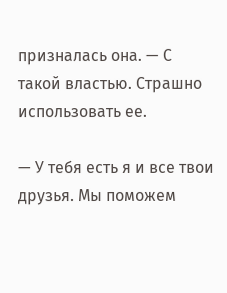призналась она. — С такой властью. Страшно использовать ее.

— У тебя есть я и все твои друзья. Мы поможем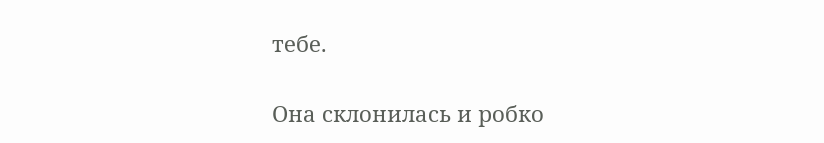тебе.

Она склонилась и робко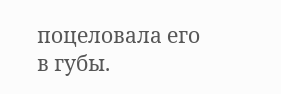поцеловала его в губы.